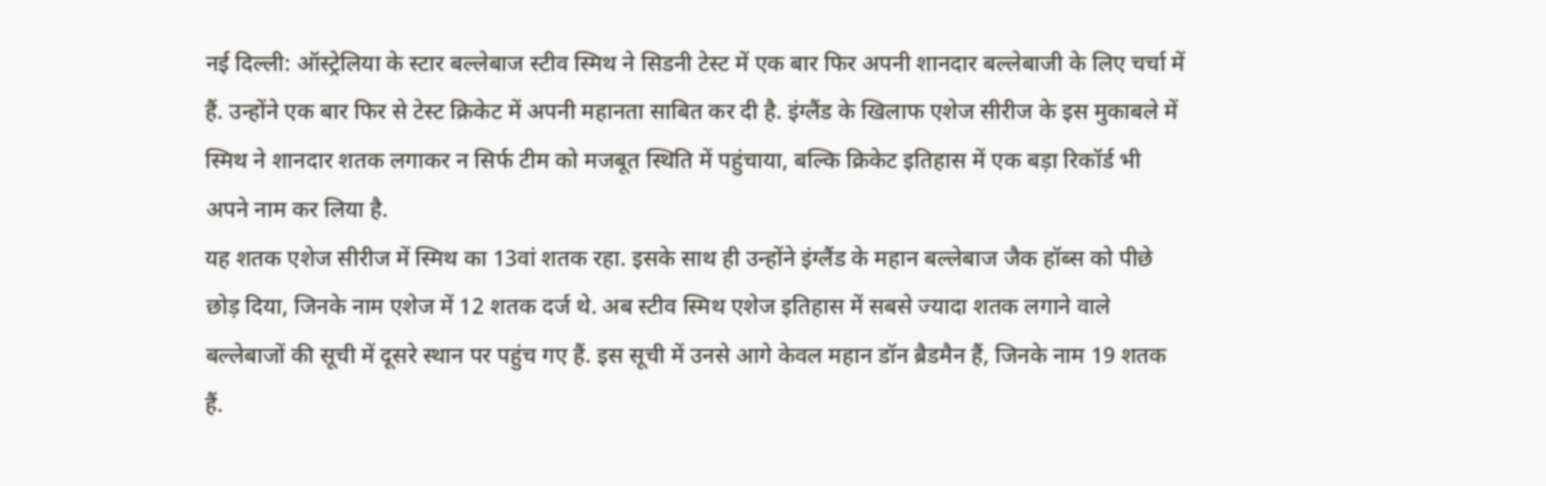नई दिल्ली: ऑस्ट्रेलिया के स्टार बल्लेबाज स्टीव स्मिथ ने सिडनी टेस्ट में एक बार फिर अपनी शानदार बल्लेबाजी के लिए चर्चा में हैं. उन्होंने एक बार फिर से टेस्ट क्रिकेट में अपनी महानता साबित कर दी है. इंग्लैंड के खिलाफ एशेज सीरीज के इस मुकाबले में स्मिथ ने शानदार शतक लगाकर न सिर्फ टीम को मजबूत स्थिति में पहुंचाया, बल्कि क्रिकेट इतिहास में एक बड़ा रिकॉर्ड भी अपने नाम कर लिया है.
यह शतक एशेज सीरीज में स्मिथ का 13वां शतक रहा. इसके साथ ही उन्होंने इंग्लैंड के महान बल्लेबाज जैक हॉब्स को पीछे छोड़ दिया, जिनके नाम एशेज में 12 शतक दर्ज थे. अब स्टीव स्मिथ एशेज इतिहास में सबसे ज्यादा शतक लगाने वाले बल्लेबाजों की सूची में दूसरे स्थान पर पहुंच गए हैं. इस सूची में उनसे आगे केवल महान डॉन ब्रैडमैन हैं, जिनके नाम 19 शतक हैं.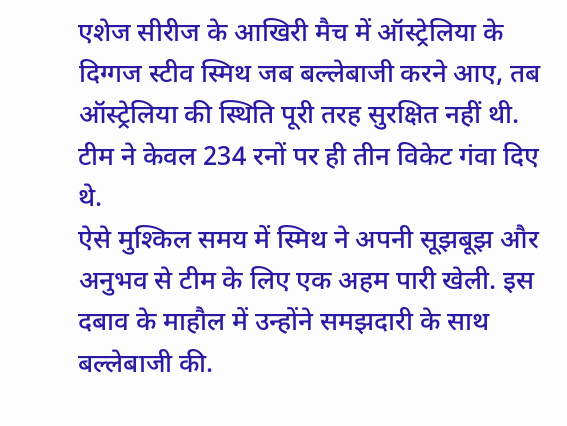एशेज सीरीज के आखिरी मैच में ऑस्ट्रेलिया के दिग्गज स्टीव स्मिथ जब बल्लेबाजी करने आए, तब ऑस्ट्रेलिया की स्थिति पूरी तरह सुरक्षित नहीं थी. टीम ने केवल 234 रनों पर ही तीन विकेट गंवा दिए थे.
ऐसे मुश्किल समय में स्मिथ ने अपनी सूझबूझ और अनुभव से टीम के लिए एक अहम पारी खेली. इस दबाव के माहौल में उन्होंने समझदारी के साथ बल्लेबाजी की.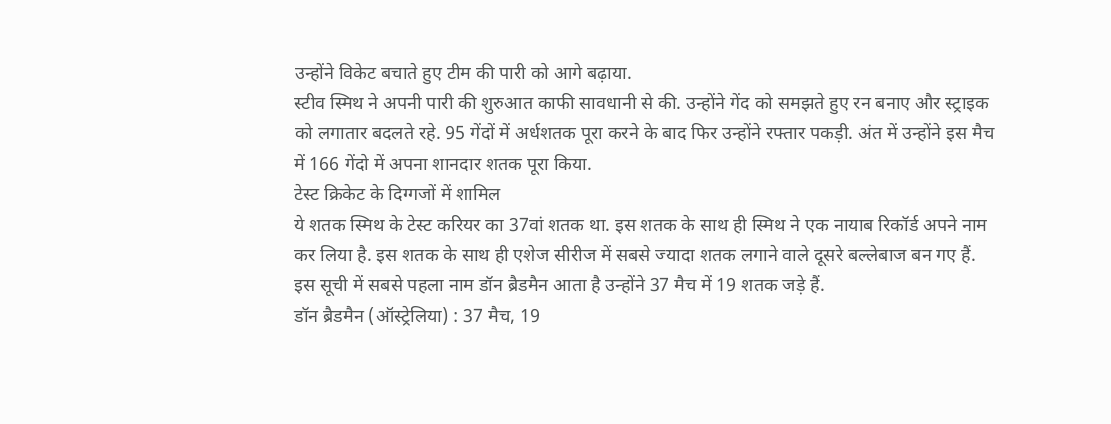उन्होंने विकेट बचाते हुए टीम की पारी को आगे बढ़ाया.
स्टीव स्मिथ ने अपनी पारी की शुरुआत काफी सावधानी से की. उन्होंने गेंद को समझते हुए रन बनाए और स्ट्राइक को लगातार बदलते रहे. 95 गेंदों में अर्धशतक पूरा करने के बाद फिर उन्होंने रफ्तार पकड़ी. अंत में उन्होंने इस मैच में 166 गेंदो में अपना शानदार शतक पूरा किया.
टेस्ट क्रिकेट के दिग्गजों में शामिल
ये शतक स्मिथ के टेस्ट करियर का 37वां शतक था. इस शतक के साथ ही स्मिथ ने एक नायाब रिकॉर्ड अपने नाम कर लिया है. इस शतक के साथ ही एशेज सीरीज में सबसे ज्यादा शतक लगाने वाले दूसरे बल्लेबाज बन गए हैं.
इस सूची में सबसे पहला नाम डॉन ब्रैडमैन आता है उन्होंने 37 मैच में 19 शतक जड़े हैं.
डॉन ब्रैडमैन (ऑस्ट्रेलिया) : 37 मैच, 19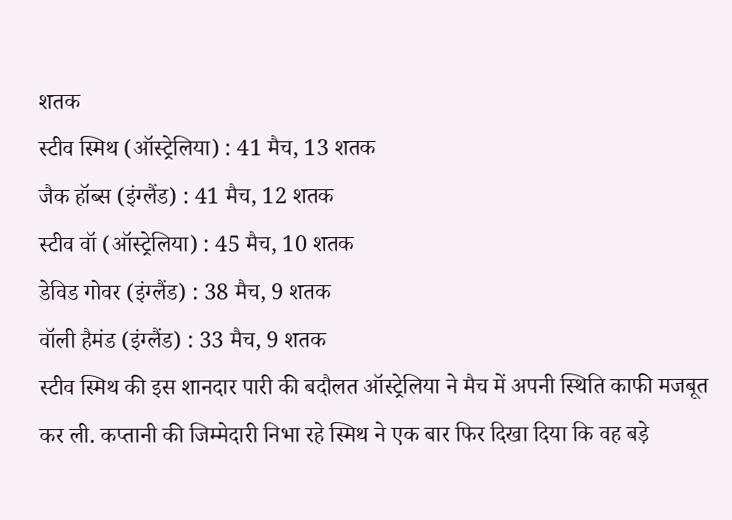शतक
स्टीव स्मिथ (ऑस्ट्रेलिया) : 41 मैच, 13 शतक
जैक हॉब्स (इंग्लैंड) : 41 मैच, 12 शतक
स्टीव वॉ (ऑस्ट्रेलिया) : 45 मैच, 10 शतक
डेविड गोवर (इंग्लैंड) : 38 मैच, 9 शतक
वॉली हैमंड (इंग्लैंड) : 33 मैच, 9 शतक
स्टीव स्मिथ की इस शानदार पारी की बदौलत ऑस्ट्रेलिया ने मैच में अपनी स्थिति काफी मजबूत कर ली. कप्तानी की जिम्मेदारी निभा रहे स्मिथ ने एक बार फिर दिखा दिया कि वह बड़े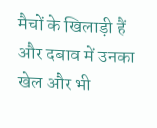मैचों के खिलाड़ी हैं और दबाव में उनका खेल और भी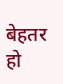बेहतर हो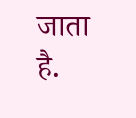जाता है.